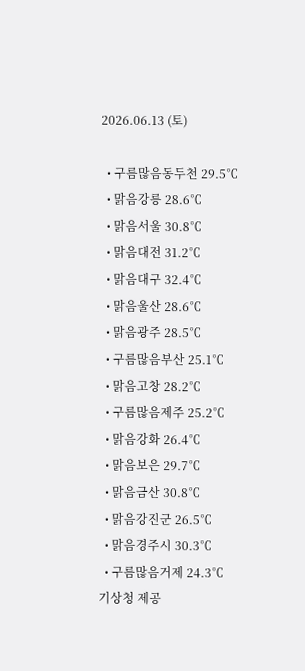2026.06.13 (토)

  • 구름많음동두천 29.5℃
  • 맑음강릉 28.6℃
  • 맑음서울 30.8℃
  • 맑음대전 31.2℃
  • 맑음대구 32.4℃
  • 맑음울산 28.6℃
  • 맑음광주 28.5℃
  • 구름많음부산 25.1℃
  • 맑음고창 28.2℃
  • 구름많음제주 25.2℃
  • 맑음강화 26.4℃
  • 맑음보은 29.7℃
  • 맑음금산 30.8℃
  • 맑음강진군 26.5℃
  • 맑음경주시 30.3℃
  • 구름많음거제 24.3℃
기상청 제공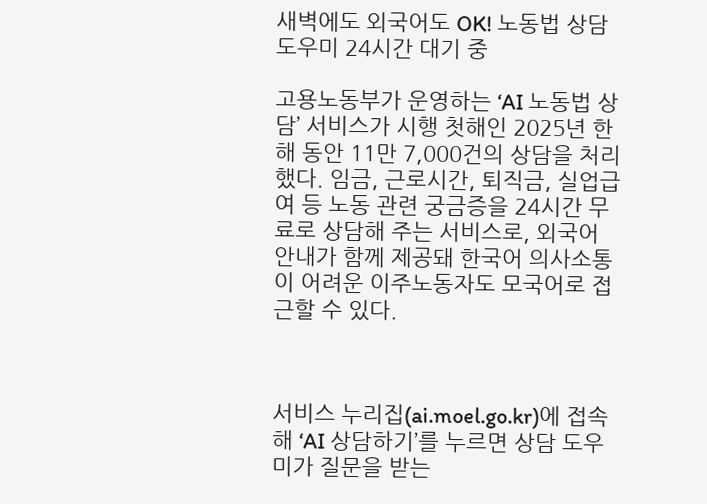새벽에도 외국어도 OK! 노동법 상담 도우미 24시간 대기 중

고용노동부가 운영하는 ‘AI 노동법 상담’ 서비스가 시행 첫해인 2025년 한 해 동안 11만 7,000건의 상담을 처리했다. 임금, 근로시간, 퇴직금, 실업급여 등 노동 관련 궁금증을 24시간 무료로 상담해 주는 서비스로, 외국어 안내가 함께 제공돼 한국어 의사소통이 어려운 이주노동자도 모국어로 접근할 수 있다.



서비스 누리집(ai.moel.go.kr)에 접속해 ‘AI 상담하기’를 누르면 상담 도우미가 질문을 받는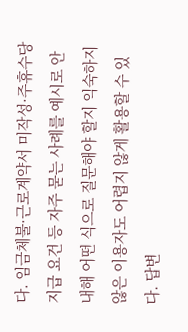다. 임금체불·근로계약서 미작성·주휴수당 지급 요건 등 자주 묻는 사례를 예시로 안내해 어떤 식으로 질문해야 할지 익숙하지 않은 이용자도 어렵지 않게 활용할 수 있다. 답변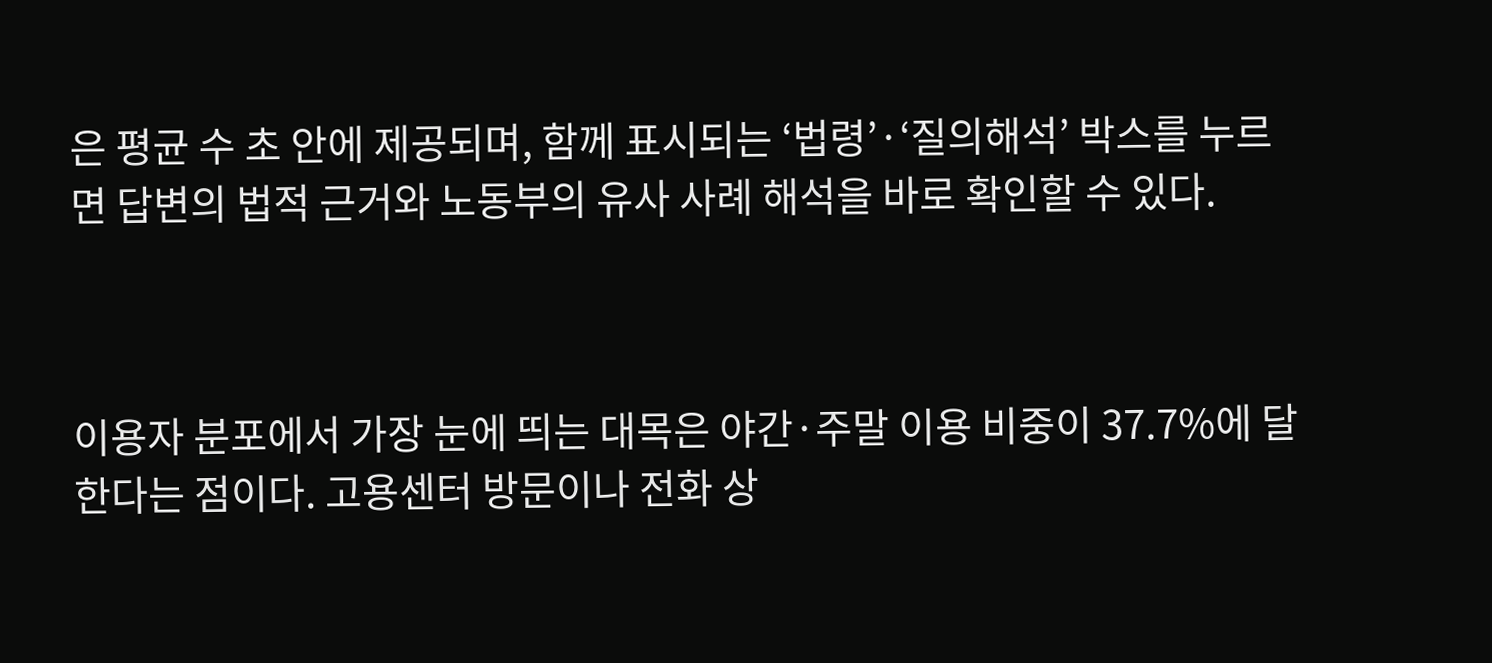은 평균 수 초 안에 제공되며, 함께 표시되는 ‘법령’·‘질의해석’ 박스를 누르면 답변의 법적 근거와 노동부의 유사 사례 해석을 바로 확인할 수 있다.



이용자 분포에서 가장 눈에 띄는 대목은 야간·주말 이용 비중이 37.7%에 달한다는 점이다. 고용센터 방문이나 전화 상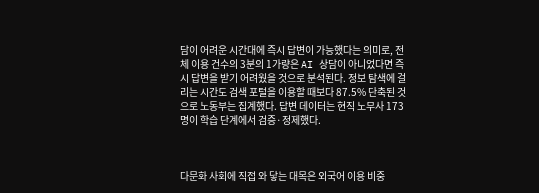담이 어려운 시간대에 즉시 답변이 가능했다는 의미로, 전체 이용 건수의 3분의 1가량은 AI 상담이 아니었다면 즉시 답변을 받기 어려웠을 것으로 분석된다. 정보 탐색에 걸리는 시간도 검색 포털을 이용할 때보다 87.5% 단축된 것으로 노동부는 집계했다. 답변 데이터는 현직 노무사 173명이 학습 단계에서 검증·정제했다.



다문화 사회에 직접 와 닿는 대목은 외국어 이용 비중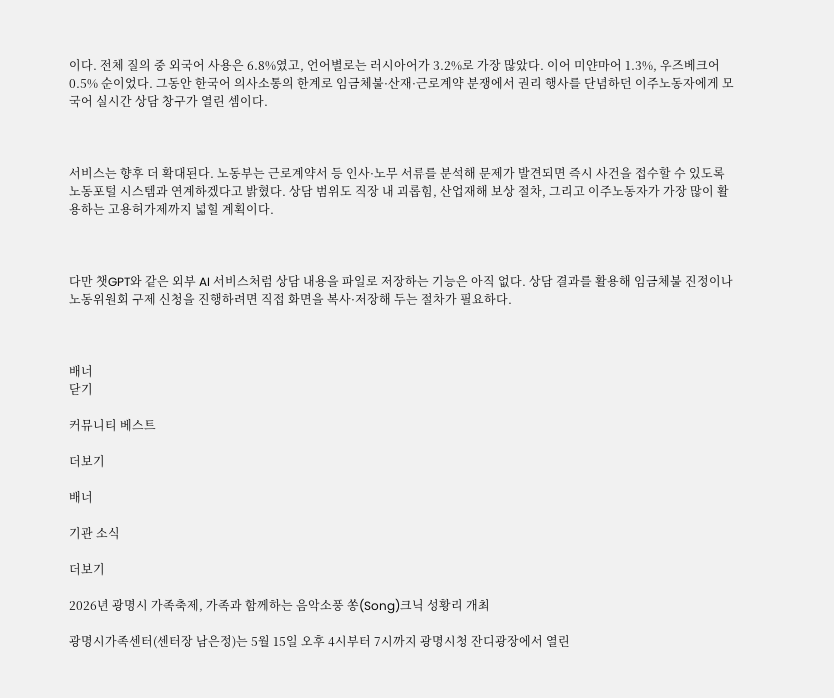이다. 전체 질의 중 외국어 사용은 6.8%였고, 언어별로는 러시아어가 3.2%로 가장 많았다. 이어 미얀마어 1.3%, 우즈베크어 0.5% 순이었다. 그동안 한국어 의사소통의 한계로 임금체불·산재·근로계약 분쟁에서 권리 행사를 단념하던 이주노동자에게 모국어 실시간 상담 창구가 열린 셈이다.



서비스는 향후 더 확대된다. 노동부는 근로계약서 등 인사·노무 서류를 분석해 문제가 발견되면 즉시 사건을 접수할 수 있도록 노동포털 시스템과 연계하겠다고 밝혔다. 상담 범위도 직장 내 괴롭힘, 산업재해 보상 절차, 그리고 이주노동자가 가장 많이 활용하는 고용허가제까지 넓힐 계획이다.



다만 챗GPT와 같은 외부 AI 서비스처럼 상담 내용을 파일로 저장하는 기능은 아직 없다. 상담 결과를 활용해 임금체불 진정이나 노동위원회 구제 신청을 진행하려면 직접 화면을 복사·저장해 두는 절차가 필요하다.



배너
닫기

커뮤니티 베스트

더보기

배너

기관 소식

더보기

2026년 광명시 가족축제, 가족과 함께하는 음악소풍 쏭(Song)크닉 성황리 개최

광명시가족센터(센터장 남은정)는 5월 15일 오후 4시부터 7시까지 광명시청 잔디광장에서 열린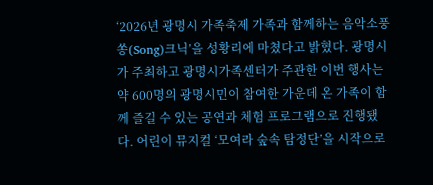‘2026년 광명시 가족축제 가족과 함께하는 음악소풍 쏭(Song)크닉’을 성황리에 마쳤다고 밝혔다. 광명시가 주최하고 광명시가족센터가 주관한 이번 행사는 약 600명의 광명시민이 참여한 가운데 온 가족이 함께 즐길 수 있는 공연과 체험 프로그램으로 진행됐다. 어린이 뮤지컬 ‘모여라 숲속 탐정단’을 시작으로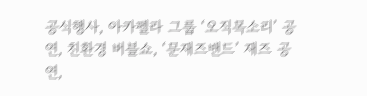공식행사, 아카펠라 그룹 ‘오직목소리’ 공연, 친환경 버블쇼, ‘문재즈밴드’ 재즈 공연,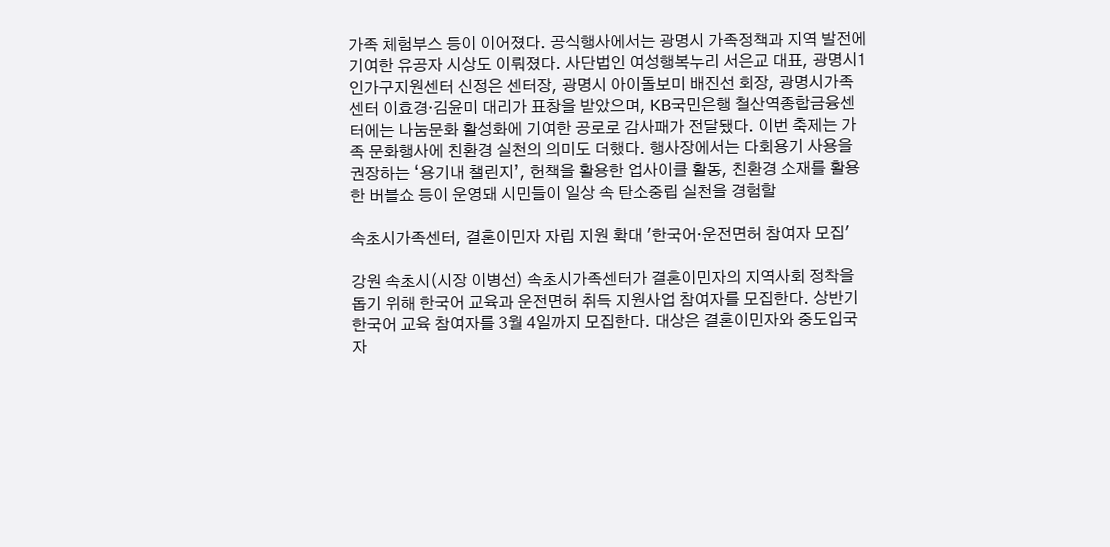가족 체험부스 등이 이어졌다. 공식행사에서는 광명시 가족정책과 지역 발전에 기여한 유공자 시상도 이뤄졌다. 사단법인 여성행복누리 서은교 대표, 광명시1인가구지원센터 신정은 센터장, 광명시 아이돌보미 배진선 회장, 광명시가족센터 이효경·김윤미 대리가 표창을 받았으며, KB국민은행 철산역종합금융센터에는 나눔문화 활성화에 기여한 공로로 감사패가 전달됐다. 이번 축제는 가족 문화행사에 친환경 실천의 의미도 더했다. 행사장에서는 다회용기 사용을 권장하는 ‘용기내 챌린지’, 헌책을 활용한 업사이클 활동, 친환경 소재를 활용한 버블쇼 등이 운영돼 시민들이 일상 속 탄소중립 실천을 경험할

속초시가족센터, 결혼이민자 자립 지원 확대 '한국어·운전면허 참여자 모집'

강원 속초시(시장 이병선) 속초시가족센터가 결혼이민자의 지역사회 정착을 돕기 위해 한국어 교육과 운전면허 취득 지원사업 참여자를 모집한다. 상반기 한국어 교육 참여자를 3월 4일까지 모집한다. 대상은 결혼이민자와 중도입국자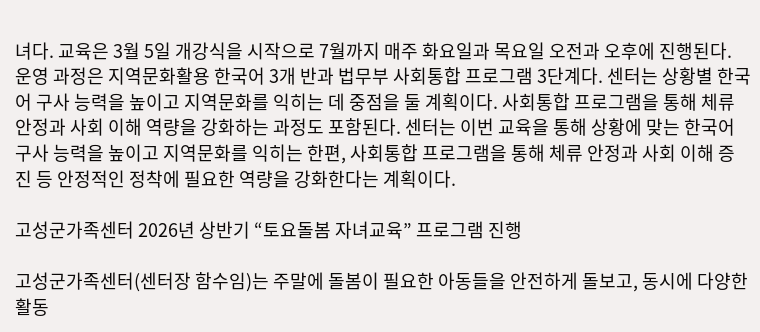녀다. 교육은 3월 5일 개강식을 시작으로 7월까지 매주 화요일과 목요일 오전과 오후에 진행된다. 운영 과정은 지역문화활용 한국어 3개 반과 법무부 사회통합 프로그램 3단계다. 센터는 상황별 한국어 구사 능력을 높이고 지역문화를 익히는 데 중점을 둘 계획이다. 사회통합 프로그램을 통해 체류 안정과 사회 이해 역량을 강화하는 과정도 포함된다. 센터는 이번 교육을 통해 상황에 맞는 한국어 구사 능력을 높이고 지역문화를 익히는 한편, 사회통합 프로그램을 통해 체류 안정과 사회 이해 증진 등 안정적인 정착에 필요한 역량을 강화한다는 계획이다.

고성군가족센터 2026년 상반기 “토요돌봄 자녀교육” 프로그램 진행

고성군가족센터(센터장 함수임)는 주말에 돌봄이 필요한 아동들을 안전하게 돌보고, 동시에 다양한 활동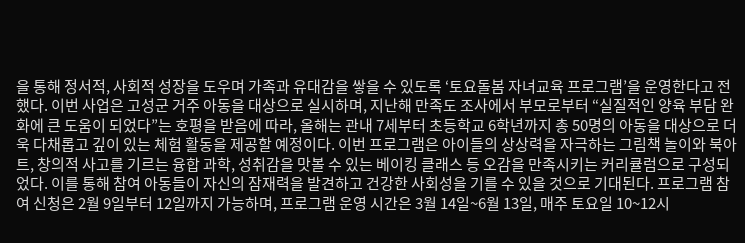을 통해 정서적, 사회적 성장을 도우며 가족과 유대감을 쌓을 수 있도록 ‘토요돌봄 자녀교육 프로그램’을 운영한다고 전했다. 이번 사업은 고성군 거주 아동을 대상으로 실시하며, 지난해 만족도 조사에서 부모로부터 “실질적인 양육 부담 완화에 큰 도움이 되었다”는 호평을 받음에 따라, 올해는 관내 7세부터 초등학교 6학년까지 총 50명의 아동을 대상으로 더욱 다채롭고 깊이 있는 체험 활동을 제공할 예정이다. 이번 프로그램은 아이들의 상상력을 자극하는 그림책 놀이와 북아트, 창의적 사고를 기르는 융합 과학, 성취감을 맛볼 수 있는 베이킹 클래스 등 오감을 만족시키는 커리큘럼으로 구성되었다. 이를 통해 참여 아동들이 자신의 잠재력을 발견하고 건강한 사회성을 기를 수 있을 것으로 기대된다. 프로그램 참여 신청은 2월 9일부터 12일까지 가능하며, 프로그램 운영 시간은 3월 14일~6월 13일, 매주 토요일 10~12시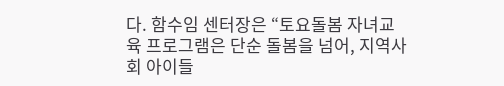다. 함수임 센터장은 “토요돌봄 자녀교육 프로그램은 단순 돌봄을 넘어, 지역사회 아이들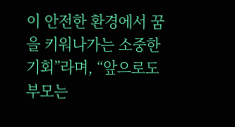이 안전한 환경에서 꿈을 키워나가는 소중한 기회”라며, “앞으로도 부모는